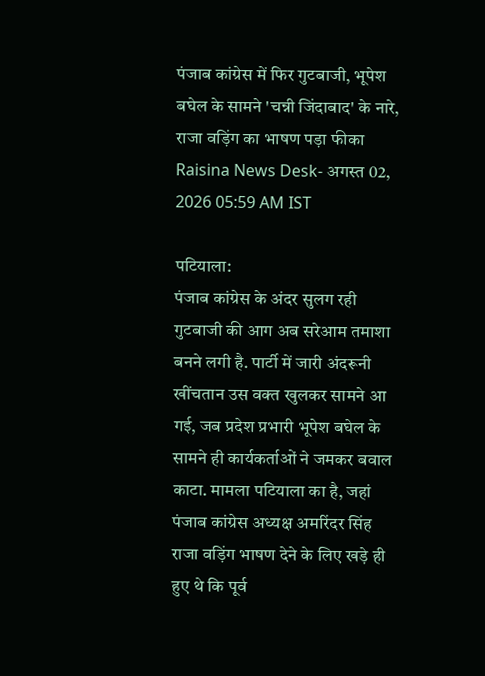पंजाब कांग्रेस में फिर गुटबाजी, भूपेश बघेल के सामने 'चन्नी जिंदाबाद' के नारे, राजा वड़िंग का भाषण पड़ा फीका
Raisina News Desk- अगस्त 02, 2026 05:59 AM IST

पटियाला:
पंजाब कांग्रेस के अंदर सुलग रही गुटबाजी की आग अब सरेआम तमाशा बनने लगी है. पार्टी में जारी अंदरूनी खींचतान उस वक्त खुलकर सामने आ गई, जब प्रदेश प्रभारी भूपेश बघेल के सामने ही कार्यकर्ताओं ने जमकर बवाल काटा. मामला पटियाला का है, जहां पंजाब कांग्रेस अध्यक्ष अमरिंदर सिंह राजा वड़िंग भाषण देने के लिए खड़े ही हुए थे कि पूर्व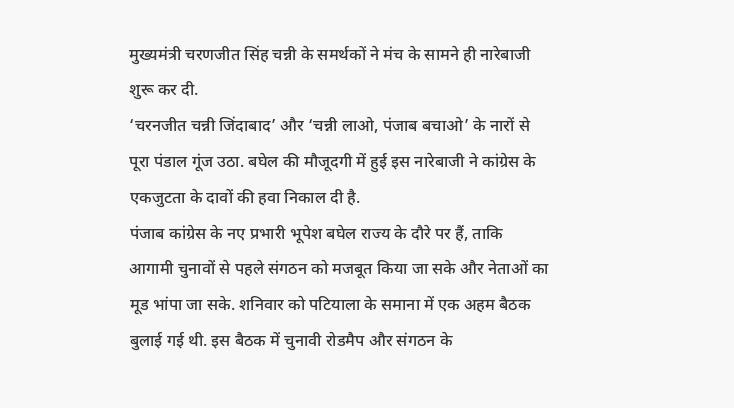मुख्यमंत्री चरणजीत सिंह चन्नी के समर्थकों ने मंच के सामने ही नारेबाजी शुरू कर दी.
‘चरनजीत चन्नी जिंदाबाद’ और ‘चन्नी लाओ, पंजाब बचाओ’ के नारों से पूरा पंडाल गूंज उठा. बघेल की मौजूदगी में हुई इस नारेबाजी ने कांग्रेस के एकजुटता के दावों की हवा निकाल दी है.
पंजाब कांग्रेस के नए प्रभारी भूपेश बघेल राज्य के दौरे पर हैं, ताकि आगामी चुनावों से पहले संगठन को मजबूत किया जा सके और नेताओं का मूड भांपा जा सके. शनिवार को पटियाला के समाना में एक अहम बैठक बुलाई गई थी. इस बैठक में चुनावी रोडमैप और संगठन के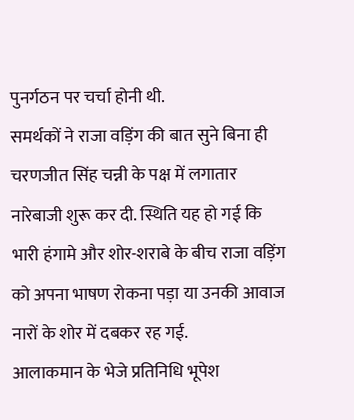पुनर्गठन पर चर्चा होनी थी.
समर्थकों ने राजा वड़िंग की बात सुने बिना ही चरणजीत सिंह चन्नी के पक्ष में लगातार नारेबाजी शुरू कर दी. स्थिति यह हो गई कि भारी हंगामे और शोर-शराबे के बीच राजा वड़िंग को अपना भाषण रोकना पड़ा या उनकी आवाज नारों के शोर में दबकर रह गई.
आलाकमान के भेजे प्रतिनिधि भूपेश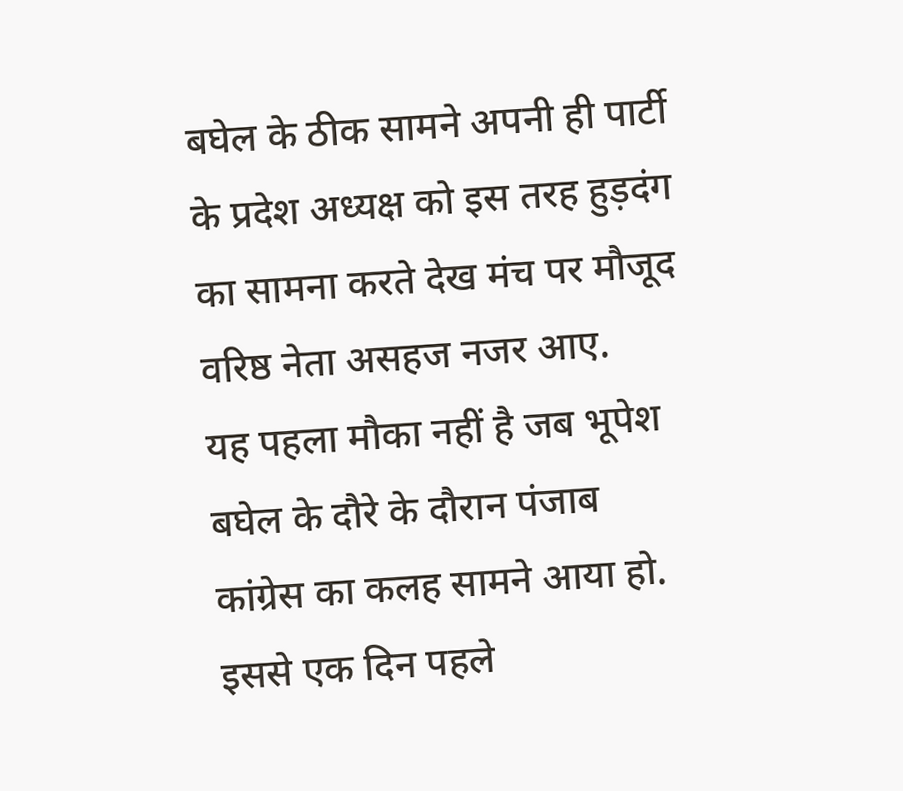बघेल के ठीक सामने अपनी ही पार्टी के प्रदेश अध्यक्ष को इस तरह हुड़दंग का सामना करते देख मंच पर मौजूद वरिष्ठ नेता असहज नजर आए.
यह पहला मौका नहीं है जब भूपेश बघेल के दौरे के दौरान पंजाब कांग्रेस का कलह सामने आया हो. इससे एक दिन पहले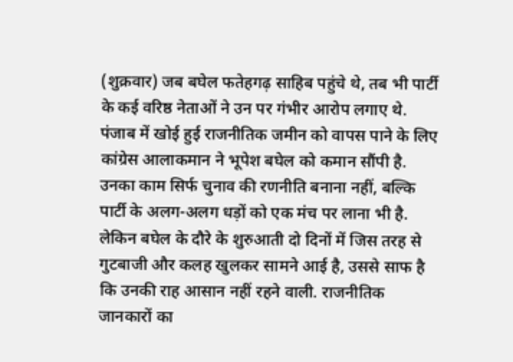(शुक्रवार) जब बघेल फतेहगढ़ साहिब पहुंचे थे, तब भी पार्टी के कई वरिष्ठ नेताओं ने उन पर गंभीर आरोप लगाए थे.
पंजाब में खोई हुई राजनीतिक जमीन को वापस पाने के लिए कांग्रेस आलाकमान ने भूपेश बघेल को कमान सौंपी है. उनका काम सिर्फ चुनाव की रणनीति बनाना नहीं, बल्कि पार्टी के अलग-अलग धड़ों को एक मंच पर लाना भी है.
लेकिन बघेल के दौरे के शुरुआती दो दिनों में जिस तरह से गुटबाजी और कलह खुलकर सामने आई है, उससे साफ है कि उनकी राह आसान नहीं रहने वाली. राजनीतिक जानकारों का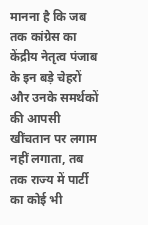मानना है कि जब तक कांग्रेस का केंद्रीय नेतृत्व पंजाब के इन बड़े चेहरों और उनके समर्थकों की आपसी खींचतान पर लगाम नहीं लगाता, तब तक राज्य में पार्टी का कोई भी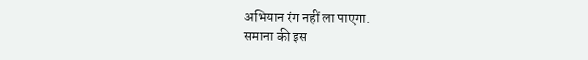अभियान रंग नहीं ला पाएगा.
समाना की इस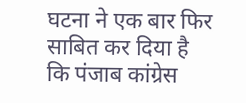घटना ने एक बार फिर साबित कर दिया है कि पंजाब कांग्रेस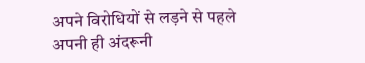अपने विरोधियों से लड़ने से पहले अपनी ही अंदरूनी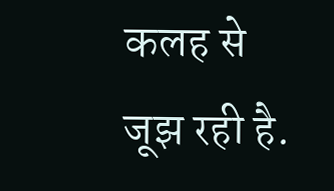कलह से जूझ रही है.